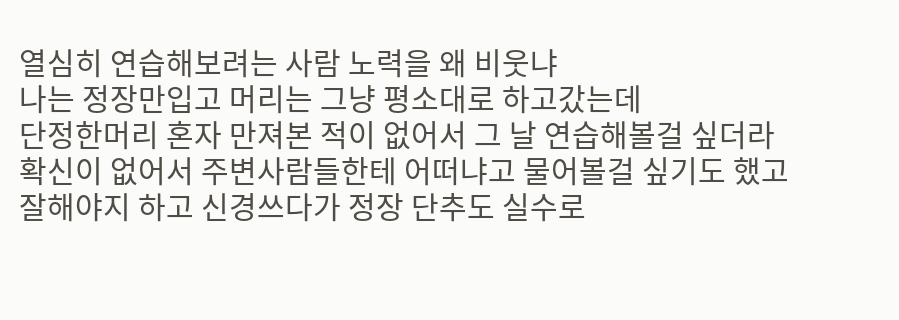열심히 연습해보려는 사람 노력을 왜 비웃냐
나는 정장만입고 머리는 그냥 평소대로 하고갔는데
단정한머리 혼자 만져본 적이 없어서 그 날 연습해볼걸 싶더라
확신이 없어서 주변사람들한테 어떠냐고 물어볼걸 싶기도 했고
잘해야지 하고 신경쓰다가 정장 단추도 실수로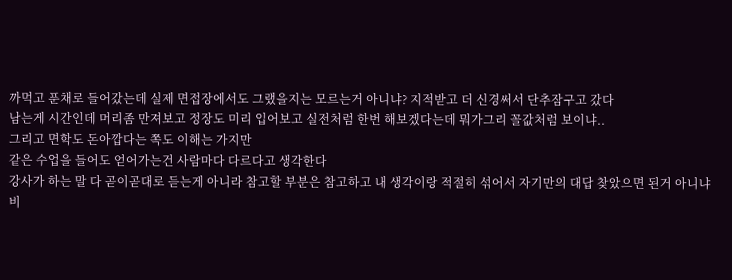까먹고 푼채로 들어갔는데 실제 면접장에서도 그랬을지는 모르는거 아니냐? 지적받고 더 신경써서 단추잠구고 갔다
남는게 시간인데 머리좀 만져보고 정장도 미리 입어보고 실전처럼 한번 해보겠다는데 뭐가그리 꼴값처럼 보이냐..
그리고 면학도 돈아깝다는 쪽도 이해는 가지만
같은 수업을 들어도 얻어가는건 사람마다 다르다고 생각한다
강사가 하는 말 다 곧이곧대로 듣는게 아니라 참고할 부분은 참고하고 내 생각이랑 적절히 섞어서 자기만의 대답 찾았으면 된거 아니냐
비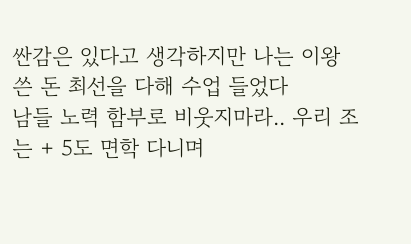싼감은 있다고 생각하지만 나는 이왕 쓴 돈 최선을 다해 수업 들었다
남들 노력 함부로 비웃지마라.. 우리 조는 + 5도 면학 다니며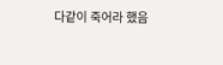다같이 죽어라 했음